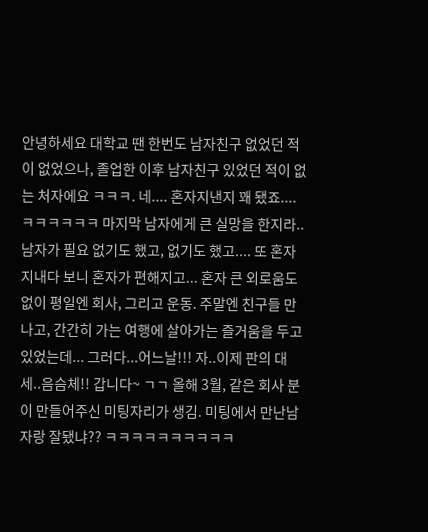안녕하세요 대학교 땐 한번도 남자친구 없었던 적이 없었으나, 졸업한 이후 남자친구 있었던 적이 없는 처자에요 ㅋㅋㅋ. 네.... 혼자지낸지 꽤 됐죠....ㅋㅋㅋㅋㅋㅋ 마지막 남자에게 큰 실망을 한지라.. 남자가 필요 없기도 했고, 없기도 했고.... 또 혼자 지내다 보니 혼자가 편해지고... 혼자 큰 외로움도 없이 평일엔 회사, 그리고 운동. 주말엔 친구들 만나고, 간간히 가는 여행에 살아가는 즐거움을 두고 있었는데... 그러다...어느날!!! 자..이제 판의 대세..음슴체!! 갑니다~ ㄱㄱ 올해 3월, 같은 회사 분이 만들어주신 미팅자리가 생김. 미팅에서 만난남자랑 잘됐냐?? ㅋㅋㅋㅋㅋㅋㅋㅋㅋㅋ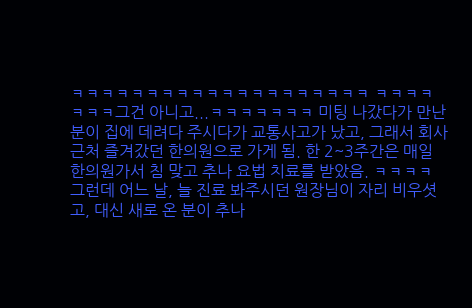ㅋㅋㅋㅋㅋㅋㅋㅋㅋㅋㅋㅋㅋㅋㅋㅋㅋㅋㅋㅋ ㅋㅋㅋㅋㅋㅋㅋ그건 아니고...ㅋㅋㅋㅋㅋㅋㅋ 미팅 나갔다가 만난분이 집에 데려다 주시다가 교통사고가 났고, 그래서 회사근처 즐겨갔던 한의원으로 가게 됨. 한 2~3주간은 매일 한의원가서 침 맞고 추나 요법 치료를 받았음. ㅋㅋㅋㅋ 그런데 어느 날, 늘 진료 봐주시던 원장님이 자리 비우셧고, 대신 새로 온 분이 추나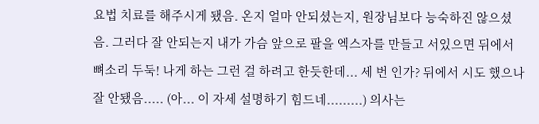요법 치료를 해주시게 됐음. 온지 얼마 안되셨는지, 원장님보다 능숙하진 않으셨음. 그러다 잘 안되는지 내가 가슴 앞으로 팔을 엑스자를 만들고 서있으면 뒤에서 뼈소리 두둑! 나게 하는 그런 걸 하려고 한듯한데... 세 번 인가? 뒤에서 시도 했으나 잘 안됐음..... (아... 이 자세 설명하기 힘드네.........) 의사는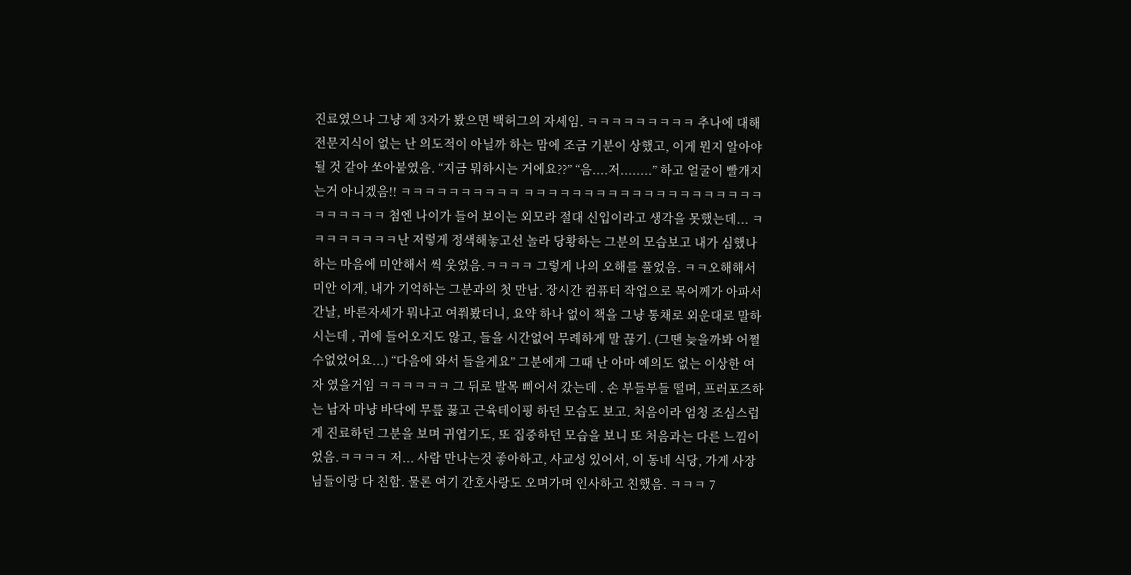진료였으나 그냥 제 3자가 봤으면 백허그의 자세임. ㅋㅋㅋㅋㅋㅋㅋㅋㅋ 추나에 대해 전문지식이 없는 난 의도적이 아닐까 하는 맘에 조금 기분이 상했고, 이게 뭔지 알아야 될 것 같아 쏘아붙였음. “지금 뭐하시는 거에요??” “음....저........” 하고 얼굴이 빨개지는거 아니겠음!! ㅋㅋㅋㅋㅋㅋㅋㅋㅋㅋ ㅋㅋㅋㅋㅋㅋㅋㅋㅋㅋㅋㅋㅋㅋㅋㅋㅋㅋㅋㅋㅋㅋㅋㅋㅋㅋ 첨엔 나이가 들어 보이는 외모라 절대 신입이라고 생각을 못했는데... ㅋ ㅋㅋㅋㅋㅋㅋㅋ난 저렇게 정색해놓고선 놀라 당황하는 그분의 모습보고 내가 심했나 하는 마음에 미안해서 씩 웃었음.ㅋㅋㅋㅋ 그렇게 나의 오해를 풀었음. ㅋㅋ오해해서 미안 이게, 내가 기억하는 그분과의 첫 만남. 장시간 컴퓨터 작업으로 목어께가 아파서 간날, 바른자세가 뭐냐고 여쭤봤더니, 요약 하나 없이 책을 그냥 통채로 외운대로 말하시는데 , 귀에 들어오지도 않고, 들을 시간없어 무례하게 말 끊기. (그땐 늦을까봐 어쩔수없었어요...) “다음에 와서 들을게요” 그분에게 그때 난 아마 예의도 없는 이상한 여자 였을거임 ㅋㅋㅋㅋㅋㅋ 그 뒤로 발목 삐어서 갔는데 . 손 부들부들 떨며, 프러포즈하는 남자 마냥 바닥에 무릎 꿇고 근육테이핑 하던 모습도 보고. 처음이라 엄청 조심스럽게 진료하던 그분을 보며 귀엽기도, 또 집중하던 모습을 보니 또 처음과는 다른 느낌이었음.ㅋㅋㅋㅋ 저... 사람 만나는것 좋아하고, 사교성 있어서, 이 동네 식당, 가게 사장님들이랑 다 친함. 물론 여기 간호사랑도 오며가며 인사하고 친했음. ㅋㅋㅋ 7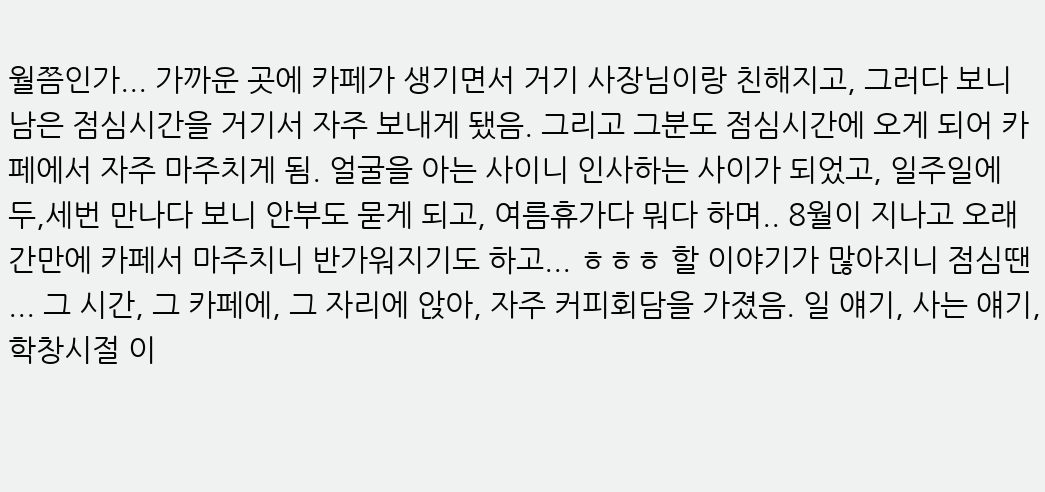월쯤인가... 가까운 곳에 카페가 생기면서 거기 사장님이랑 친해지고, 그러다 보니 남은 점심시간을 거기서 자주 보내게 됐음. 그리고 그분도 점심시간에 오게 되어 카페에서 자주 마주치게 됨. 얼굴을 아는 사이니 인사하는 사이가 되었고, 일주일에 두,세번 만나다 보니 안부도 묻게 되고, 여름휴가다 뭐다 하며.. 8월이 지나고 오래간만에 카페서 마주치니 반가워지기도 하고... ㅎㅎㅎ 할 이야기가 많아지니 점심땐 ... 그 시간, 그 카페에, 그 자리에 앉아, 자주 커피회담을 가졌음. 일 얘기, 사는 얘기, 학창시절 이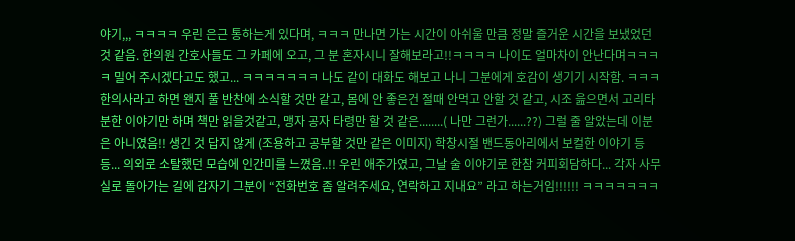야기,,, ㅋㅋㅋㅋ 우린 은근 통하는게 있다며, ㅋㅋㅋ 만나면 가는 시간이 아쉬울 만큼 정말 즐거운 시간을 보냈었던 것 같음. 한의원 간호사들도 그 카페에 오고, 그 분 혼자시니 잘해보라고!!ㅋㅋㅋㅋ 나이도 얼마차이 안난다며ㅋㅋㅋㅋ 밀어 주시겠다고도 했고... ㅋㅋㅋㅋㅋㅋㅋ 나도 같이 대화도 해보고 나니 그분에게 호감이 생기기 시작함. ㅋㅋㅋ 한의사라고 하면 왠지 풀 반찬에 소식할 것만 같고, 몸에 안 좋은건 절때 안먹고 안할 것 같고, 시조 읊으면서 고리타분한 이야기만 하며 책만 읽을것같고, 맹자 공자 타령만 할 것 같은........( 나만 그런가......??) 그럴 줄 알았는데 이분은 아니였음!! 생긴 것 답지 않게 (조용하고 공부할 것만 같은 이미지) 학창시절 밴드동아리에서 보컬한 이야기 등등... 의외로 소탈했던 모습에 인간미를 느꼈음..!! 우린 애주가였고, 그날 술 이야기로 한참 커피회담하다... 각자 사무실로 돌아가는 길에 갑자기 그분이 “전화번호 좀 알려주세요, 연락하고 지내요” 라고 하는거임!!!!!! ㅋㅋㅋㅋㅋㅋㅋ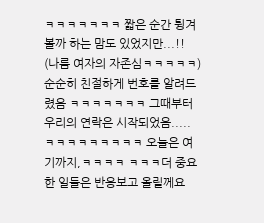ㅋㅋㅋㅋㅋㅋㅋ 짧은 순간 튕겨볼까 하는 맘도 있었지만...!! (나름 여자의 자존심ㅋㅋㅋㅋㅋ) 순순히 친절하게 번호를 알려드렸음 ㅋㅋㅋㅋㅋㅋㅋ 그때부터 우리의 연락은 시작되었음.....ㅋㅋㅋㅋㅋㅋㅋㅋㅋ 오늘은 여기까지,ㅋㅋㅋㅋ ㅋㅋㅋ더 중요한 일들은 반응보고 올릴께요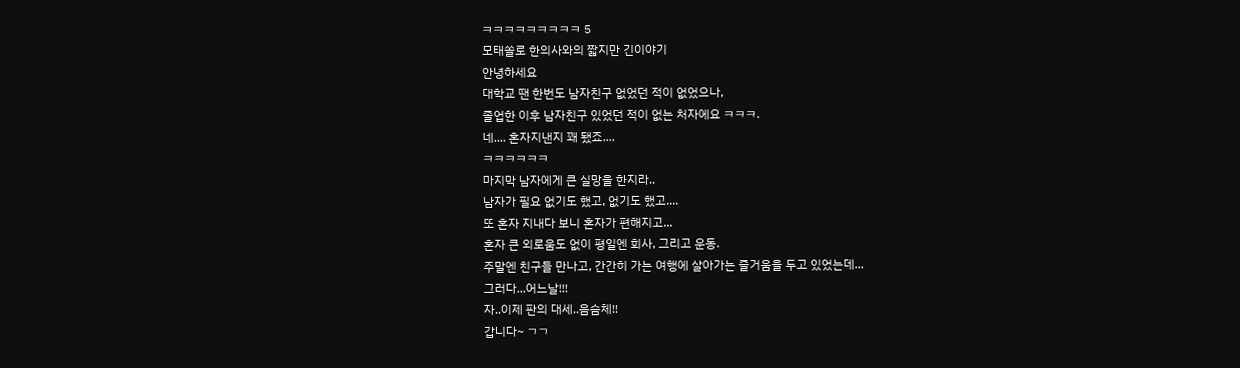ㅋㅋㅋㅋㅋㅋㅋㅋㅋ 5
모태쏠로 한의사와의 짧지만 긴이야기
안녕하세요
대학교 땐 한번도 남자친구 없었던 적이 없었으나,
졸업한 이후 남자친구 있었던 적이 없는 처자에요 ㅋㅋㅋ.
네.... 혼자지낸지 꽤 됐죠....
ㅋㅋㅋㅋㅋㅋ
마지막 남자에게 큰 실망을 한지라..
남자가 필요 없기도 했고, 없기도 했고....
또 혼자 지내다 보니 혼자가 편해지고...
혼자 큰 외로움도 없이 평일엔 회사, 그리고 운동.
주말엔 친구들 만나고, 간간히 가는 여행에 살아가는 즐거움을 두고 있었는데...
그러다...어느날!!!
자..이제 판의 대세..음슴체!!
갑니다~ ㄱㄱ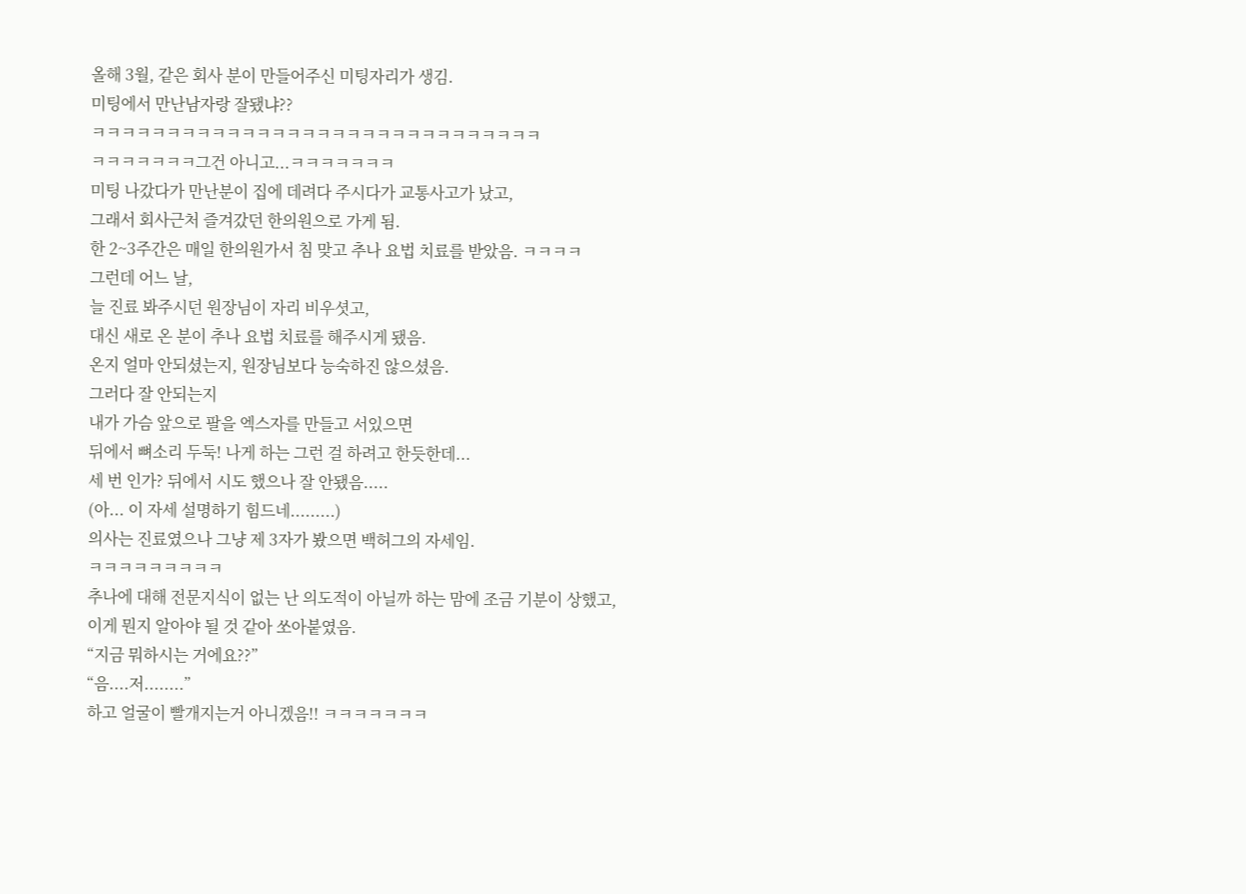올해 3월, 같은 회사 분이 만들어주신 미팅자리가 생김.
미팅에서 만난남자랑 잘됐냐??
ㅋㅋㅋㅋㅋㅋㅋㅋㅋㅋㅋㅋㅋㅋㅋㅋㅋㅋㅋㅋㅋㅋㅋㅋㅋㅋㅋㅋㅋㅋ
ㅋㅋㅋㅋㅋㅋㅋ그건 아니고...ㅋㅋㅋㅋㅋㅋㅋ
미팅 나갔다가 만난분이 집에 데려다 주시다가 교통사고가 났고,
그래서 회사근처 즐겨갔던 한의원으로 가게 됨.
한 2~3주간은 매일 한의원가서 침 맞고 추나 요법 치료를 받았음. ㅋㅋㅋㅋ
그런데 어느 날,
늘 진료 봐주시던 원장님이 자리 비우셧고,
대신 새로 온 분이 추나 요법 치료를 해주시게 됐음.
온지 얼마 안되셨는지, 원장님보다 능숙하진 않으셨음.
그러다 잘 안되는지
내가 가슴 앞으로 팔을 엑스자를 만들고 서있으면
뒤에서 뼈소리 두둑! 나게 하는 그런 걸 하려고 한듯한데...
세 번 인가? 뒤에서 시도 했으나 잘 안됐음.....
(아... 이 자세 설명하기 힘드네.........)
의사는 진료였으나 그냥 제 3자가 봤으면 백허그의 자세임.
ㅋㅋㅋㅋㅋㅋㅋㅋㅋ
추나에 대해 전문지식이 없는 난 의도적이 아닐까 하는 맘에 조금 기분이 상했고,
이게 뭔지 알아야 될 것 같아 쏘아붙였음.
“지금 뭐하시는 거에요??”
“음....저........”
하고 얼굴이 빨개지는거 아니겠음!! ㅋㅋㅋㅋㅋㅋㅋ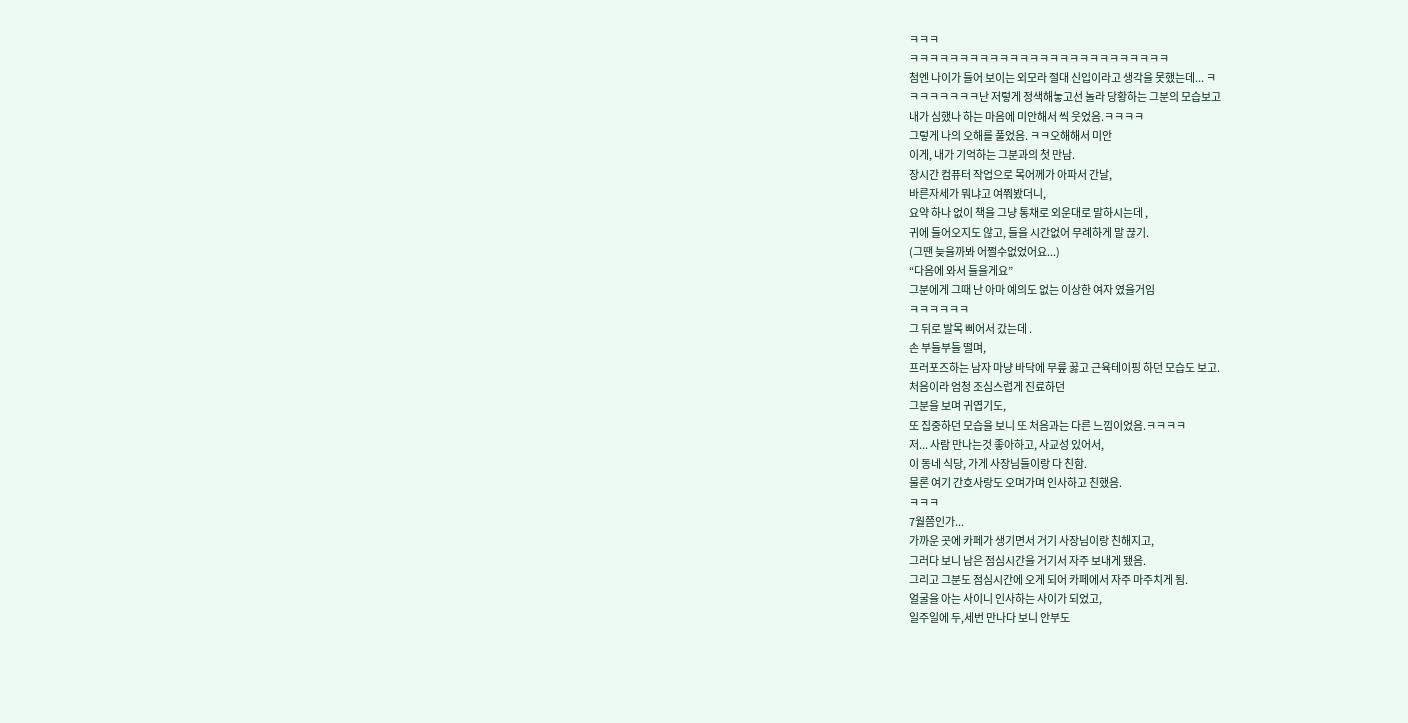ㅋㅋㅋ
ㅋㅋㅋㅋㅋㅋㅋㅋㅋㅋㅋㅋㅋㅋㅋㅋㅋㅋㅋㅋㅋㅋㅋㅋㅋㅋ
첨엔 나이가 들어 보이는 외모라 절대 신입이라고 생각을 못했는데... ㅋ
ㅋㅋㅋㅋㅋㅋㅋ난 저렇게 정색해놓고선 놀라 당황하는 그분의 모습보고
내가 심했나 하는 마음에 미안해서 씩 웃었음.ㅋㅋㅋㅋ
그렇게 나의 오해를 풀었음. ㅋㅋ오해해서 미안
이게, 내가 기억하는 그분과의 첫 만남.
장시간 컴퓨터 작업으로 목어께가 아파서 간날,
바른자세가 뭐냐고 여쭤봤더니,
요약 하나 없이 책을 그냥 통채로 외운대로 말하시는데 ,
귀에 들어오지도 않고, 들을 시간없어 무례하게 말 끊기.
(그땐 늦을까봐 어쩔수없었어요...)
“다음에 와서 들을게요”
그분에게 그때 난 아마 예의도 없는 이상한 여자 였을거임
ㅋㅋㅋㅋㅋㅋ
그 뒤로 발목 삐어서 갔는데 .
손 부들부들 떨며,
프러포즈하는 남자 마냥 바닥에 무릎 꿇고 근육테이핑 하던 모습도 보고.
처음이라 엄청 조심스럽게 진료하던
그분을 보며 귀엽기도,
또 집중하던 모습을 보니 또 처음과는 다른 느낌이었음.ㅋㅋㅋㅋ
저... 사람 만나는것 좋아하고, 사교성 있어서,
이 동네 식당, 가게 사장님들이랑 다 친함.
물론 여기 간호사랑도 오며가며 인사하고 친했음.
ㅋㅋㅋ
7월쯤인가...
가까운 곳에 카페가 생기면서 거기 사장님이랑 친해지고,
그러다 보니 남은 점심시간을 거기서 자주 보내게 됐음.
그리고 그분도 점심시간에 오게 되어 카페에서 자주 마주치게 됨.
얼굴을 아는 사이니 인사하는 사이가 되었고,
일주일에 두,세번 만나다 보니 안부도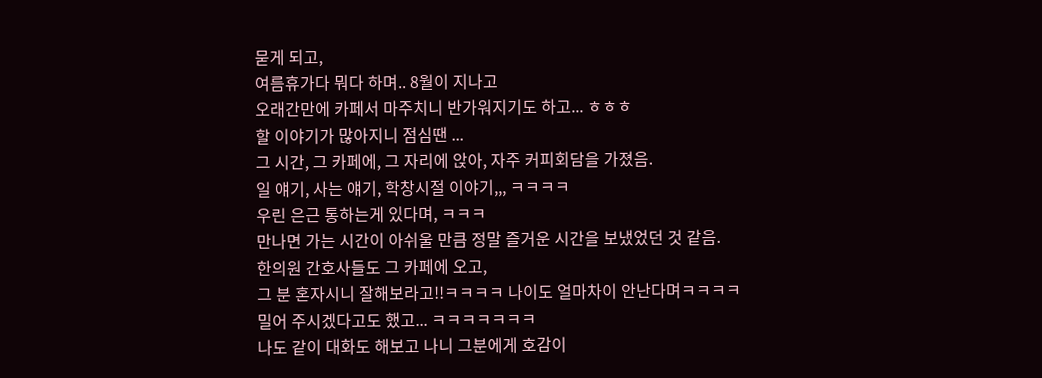묻게 되고,
여름휴가다 뭐다 하며.. 8월이 지나고
오래간만에 카페서 마주치니 반가워지기도 하고... ㅎㅎㅎ
할 이야기가 많아지니 점심땐 ...
그 시간, 그 카페에, 그 자리에 앉아, 자주 커피회담을 가졌음.
일 얘기, 사는 얘기, 학창시절 이야기,,, ㅋㅋㅋㅋ
우린 은근 통하는게 있다며, ㅋㅋㅋ
만나면 가는 시간이 아쉬울 만큼 정말 즐거운 시간을 보냈었던 것 같음.
한의원 간호사들도 그 카페에 오고,
그 분 혼자시니 잘해보라고!!ㅋㅋㅋㅋ 나이도 얼마차이 안난다며ㅋㅋㅋㅋ
밀어 주시겠다고도 했고... ㅋㅋㅋㅋㅋㅋㅋ
나도 같이 대화도 해보고 나니 그분에게 호감이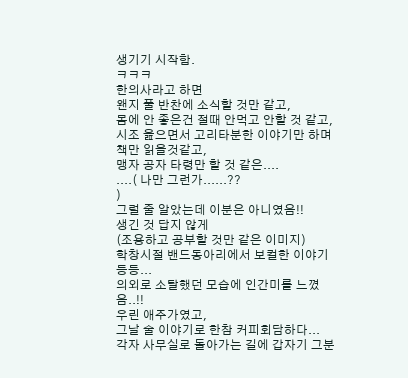생기기 시작함.
ㅋㅋㅋ
한의사라고 하면
왠지 풀 반찬에 소식할 것만 같고,
몸에 안 좋은건 절때 안먹고 안할 것 같고,
시조 읊으면서 고리타분한 이야기만 하며 책만 읽을것같고,
맹자 공자 타령만 할 것 같은....
....( 나만 그런가......??
)
그럴 줄 알았는데 이분은 아니였음!!
생긴 것 답지 않게
(조용하고 공부할 것만 같은 이미지)
학창시절 밴드동아리에서 보컬한 이야기 등등...
의외로 소탈했던 모습에 인간미를 느꼈음..!!
우린 애주가였고,
그날 술 이야기로 한참 커피회담하다...
각자 사무실로 돌아가는 길에 갑자기 그분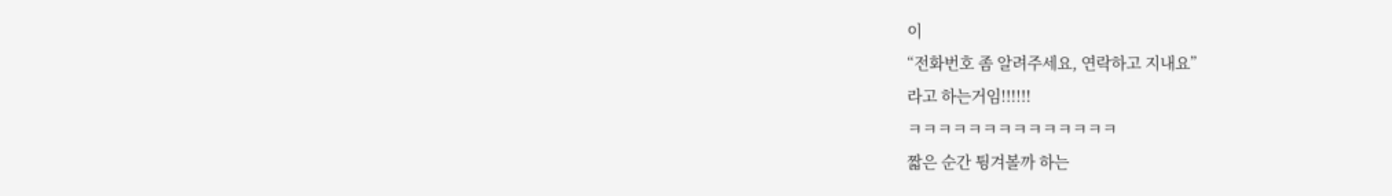이
“전화번호 좀 알려주세요, 연락하고 지내요”
라고 하는거임!!!!!!
ㅋㅋㅋㅋㅋㅋㅋㅋㅋㅋㅋㅋㅋㅋ
짧은 순간 튕겨볼까 하는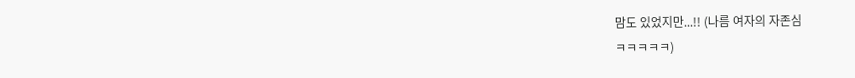맘도 있었지만...!! (나름 여자의 자존심
ㅋㅋㅋㅋㅋ)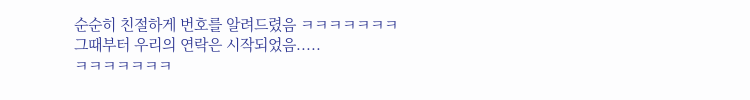순순히 친절하게 번호를 알려드렸음 ㅋㅋㅋㅋㅋㅋㅋ
그때부터 우리의 연락은 시작되었음.....
ㅋㅋㅋㅋㅋㅋㅋ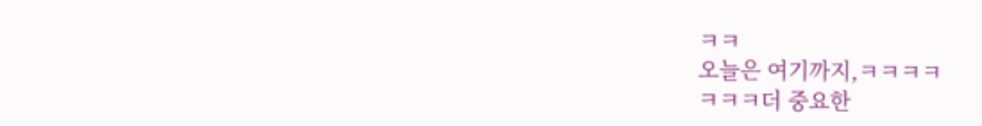ㅋㅋ
오늘은 여기까지,ㅋㅋㅋㅋ
ㅋㅋㅋ더 중요한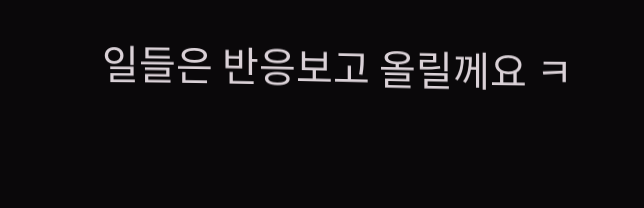일들은 반응보고 올릴께요 ㅋ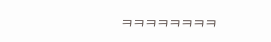ㅋㅋㅋㅋㅋㅋㅋㅋ